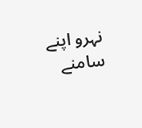نہرو اپنے سامنے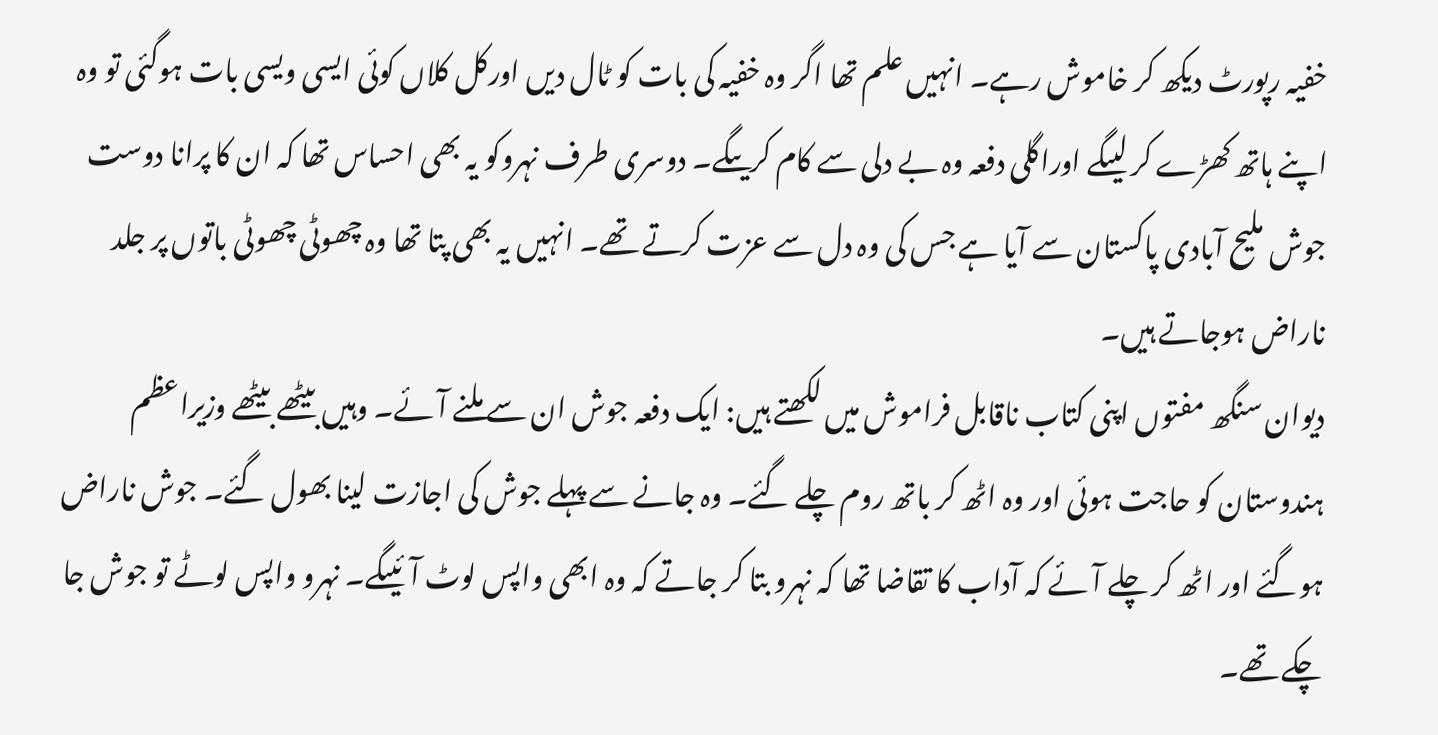خفیہ رپورٹ دیکھ کر خاموش رہے۔ انہیں علم تھا اگر وہ خفیہ کی بات کو ٹال دیں اورکل کلاں کوئی ایسی ویسی بات ہوگئی تو وہ اپنے ہاتھ کھڑے کر لیںگے اوراگلی دفعہ وہ بے دلی سے کام کریںگے۔ دوسری طرف نہروکو یہ بھی احساس تھا کہ ان کا پرانا دوست جوش ملیح آبادی پاکستان سے آیا ہے جس کی وہ دل سے عزت کرتے تھے۔ انہیں یہ بھی پتا تھا وہ چھوٹی چھوٹی باتوں پر جلد ناراض ہوجاتے ہیں۔
دیوان سنگھ مفتوں اپنی کتاب ناقابل فراموش میں لکھتے ہیں: ایک دفعہ جوش ان سے ملنے آئے۔ وہیں بیٹھے بیٹھے وزیراعظم ہندوستان کو حاجت ہوئی اور وہ اٹھ کر باتھ روم چلے گئے۔ وہ جانے سے پہلے جوش کی اجازت لینا بھول گئے۔ جوش ناراض ہوگئے اور اٹھ کر چلے آئے کہ آداب کا تقاضا تھا کہ نہرو بتا کر جاتے کہ وہ ابھی واپس لوٹ آئیںگے۔ نہرو واپس لوٹے تو جوش جا چکے تھے۔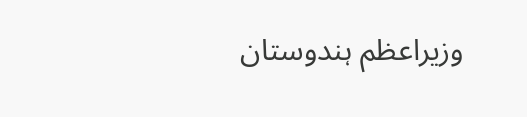وزیراعظم ہندوستان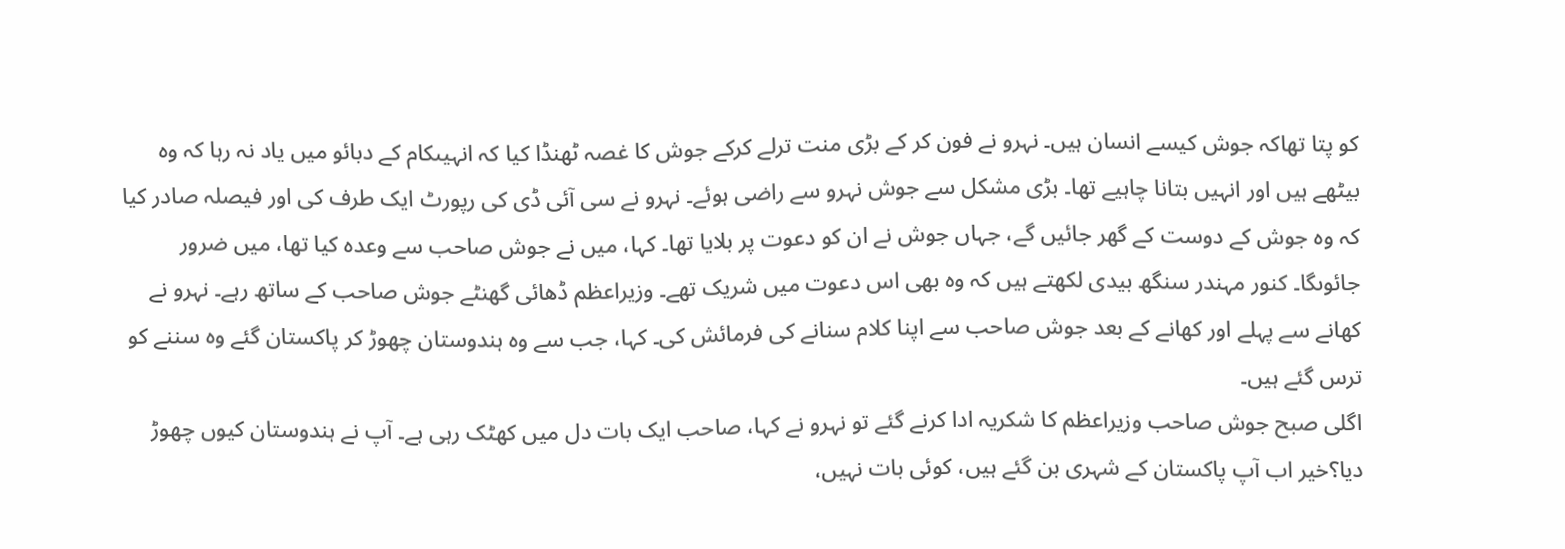کو پتا تھاکہ جوش کیسے انسان ہیں۔ نہرو نے فون کر کے بڑی منت ترلے کرکے جوش کا غصہ ٹھنڈا کیا کہ انہیںکام کے دبائو میں یاد نہ رہا کہ وہ بیٹھے ہیں اور انہیں بتانا چاہیے تھا۔ بڑی مشکل سے جوش نہرو سے راضی ہوئے۔ نہرو نے سی آئی ڈی کی رپورٹ ایک طرف کی اور فیصلہ صادر کیا کہ وہ جوش کے دوست کے گھر جائیں گے، جہاں جوش نے ان کو دعوت پر بلایا تھا۔ کہا، میں نے جوش صاحب سے وعدہ کیا تھا، میں ضرور جائوںگا۔ کنور مہندر سنگھ بیدی لکھتے ہیں کہ وہ بھی اس دعوت میں شریک تھے۔ وزیراعظم ڈھائی گھنٹے جوش صاحب کے ساتھ رہے۔ نہرو نے کھانے سے پہلے اور کھانے کے بعد جوش صاحب سے اپنا کلام سنانے کی فرمائش کی۔ کہا، جب سے وہ ہندوستان چھوڑ کر پاکستان گئے وہ سننے کو ترس گئے ہیں۔
اگلی صبح جوش صاحب وزیراعظم کا شکریہ ادا کرنے گئے تو نہرو نے کہا، صاحب ایک بات دل میں کھٹک رہی ہے۔ آپ نے ہندوستان کیوں چھوڑ دیا؟خیر اب آپ پاکستان کے شہری بن گئے ہیں، کوئی بات نہیں،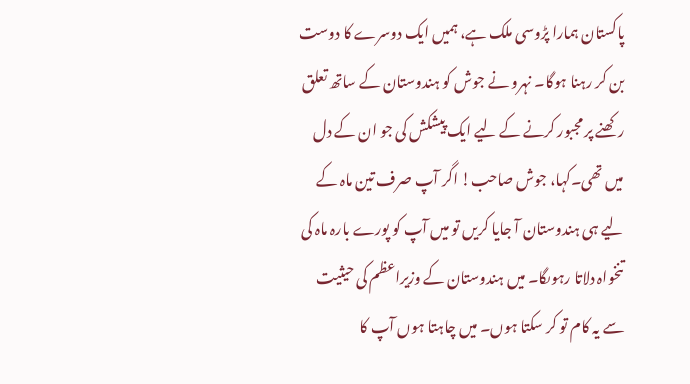پاکستان ہمارا پڑوسی ملک ہے، ہمیں ایک دوسرے کا دوست بن کر رہنا ہوگا۔ نہرو نے جوش کو ہندوستان کے ساتھ تعلق رکھنے پر مجبور کرنے کے لیے ایک پیشکش کی جو ان کے دل میں تھی۔کہا، جوش صاحب! اگر آپ صرف تین ماہ کے لیے ہی ہندوستان آ جایا کریں تو میں آپ کو پورے بارہ ماہ کی تنخواہ دلاتا رہوںگا۔ میں ہندوستان کے وزیراعظم کی حیثیت سے یہ کام تو کر سکتا ہوں۔ میں چاہتا ہوں آپ کا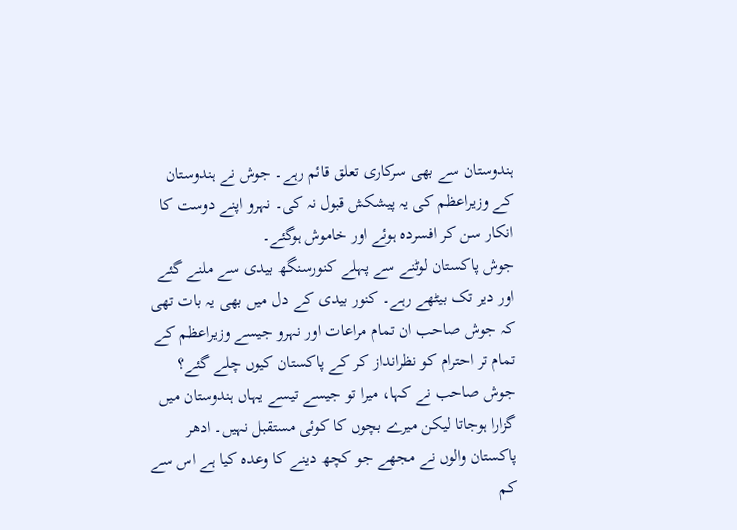ہندوستان سے بھی سرکاری تعلق قائم رہے۔ جوش نے ہندوستان کے وزیراعظم کی یہ پیشکش قبول نہ کی۔ نہرو اپنے دوست کا انکار سن کر افسردہ ہوئے اور خاموش ہوگئے۔
جوش پاکستان لوٹنے سے پہلے کنورسنگھ بیدی سے ملنے گئے اور دیر تک بیٹھے رہے۔ کنور بیدی کے دل میں بھی یہ بات تھی کہ جوش صاحب ان تمام مراعات اور نہرو جیسے وزیراعظم کے تمام تر احترام کو نظرانداز کر کے پاکستان کیوں چلے گئے؟ جوش صاحب نے کہا، میرا تو جیسے تیسے یہاں ہندوستان میں گزارا ہوجاتا لیکن میرے بچوں کا کوئی مستقبل نہیں۔ ادھر پاکستان والوں نے مجھے جو کچھ دینے کا وعدہ کیا ہے اس سے کم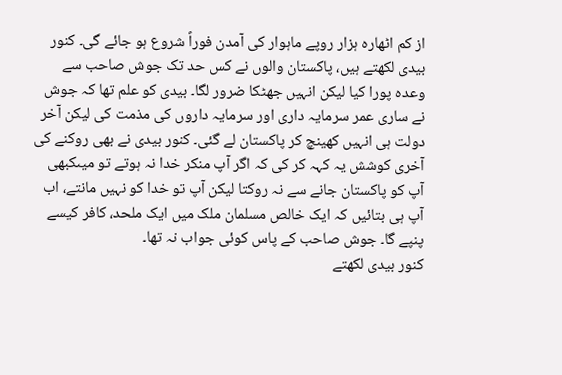از کم اٹھارہ ہزار روپے ماہوار کی آمدن فوراً شروع ہو جائے گی۔ کنور بیدی لکھتے ہیں، پاکستان والوں نے کس حد تک جوش صاحب سے وعدہ پورا کیا لیکن انہیں جھٹکا ضرور لگا۔ بیدی کو علم تھا کہ جوش نے ساری عمر سرمایہ داری اور سرمایہ داروں کی مذمت کی لیکن آخر دولت ہی انہیں کھینچ کر پاکستان لے گئی۔ کنور بیدی نے بھی روکنے کی آخری کوشش یہ کہہ کر کی کہ اگر آپ منکر خدا نہ ہوتے تو میںکبھی آپ کو پاکستان جانے سے نہ روکتا لیکن آپ تو خدا کو نہیں مانتے، اب آپ ہی بتائیں کہ ایک خالص مسلمان ملک میں ایک ملحد، کافر کیسے پنپے گا۔ جوش صاحب کے پاس کوئی جواب نہ تھا۔
کنور بیدی لکھتے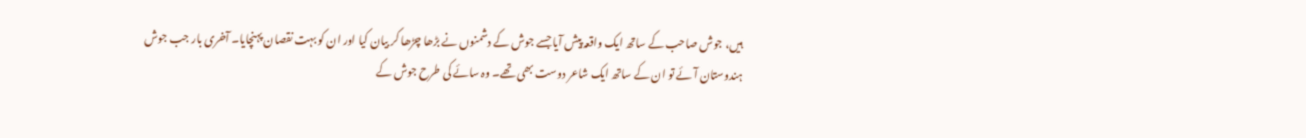ہیں، جوش صاحب کے ساتھ ایک واقعہ پیش آیا جسے جوش کے دشمنوں نے بڑھا چڑھا کر بیان کیا اور ان کو بہت نقصان پہنچایا۔ آخری بار جب جوش ہندوستان آئے تو ان کے ساتھ ایک شاعر دوست بھی تھے۔ وہ سائے کی طرح جوش کے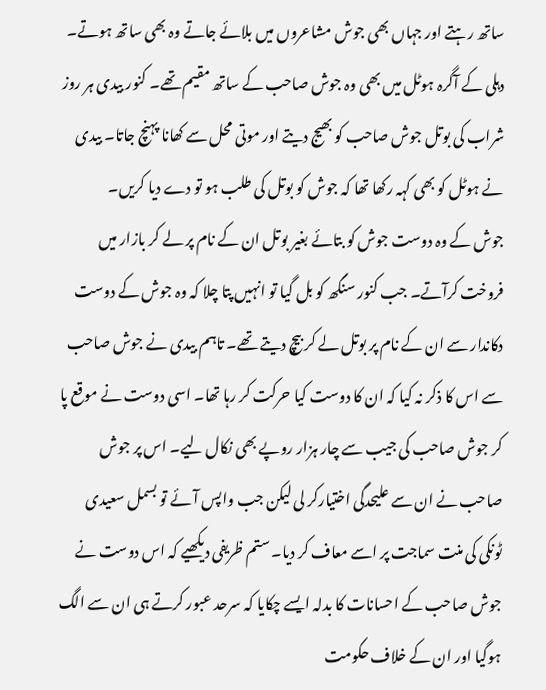ساتھ رہتے اور جہاں بھی جوش مشاعروں میں بلائے جاتے وہ بھی ساتھ ہوتے۔ دہلی کے آگرہ ہوٹل میں بھی وہ جوش صاحب کے ساتھ مقیم تھے۔ کنور بیدی ہر روز شراب کی بوتل جوش صاحب کو بھیج دیتے اور موتی محل سے کھانا پہنچ جاتا۔ بیدی نے ہوٹل کو بھی کہہ رکھا تھا کہ جوش کو بوتل کی طلب ہو تو دے دیا کریں۔
جوش کے وہ دوست جوش کو بتائے بغیر بوتل ان کے نام پر لے کر بازار میں فروخت کرآتے۔ جب کنور سنگھ کو بل گیا تو انہیں پتا چلا کہ وہ جوش کے دوست دکاندار سے ان کے نام پر بوتل لے کر بیچ دیتے تھے۔ تاہم بیدی نے جوش صاحب سے اس کا ذکر نہ کیا کہ ان کا دوست کیا حرکت کر رہا تھا۔ اسی دوست نے موقع پا کر جوش صاحب کی جیب سے چار ہزار روپے بھی نکال لیے۔ اس پر جوش صاحب نے ان سے علیحدگی اختیارکر لی لیکن جب واپس آئے تو بسمل سعیدی ٹونکی کی منت سماجت پر اسے معاف کر دیا۔ ستم ظریفی دیکھیے کہ اس دوست نے جوش صاحب کے احسانات کا بدلہ ایسے چکایا کہ سرحد عبور کرتے ہی ان سے الگ ہوگیا اور ان کے خلاف حکومت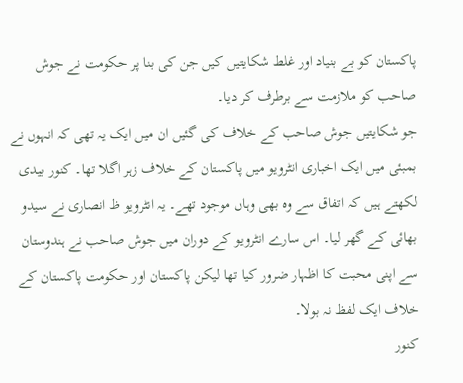پاکستان کو بے بنیاد اور غلط شکایتیں کیں جن کی بنا پر حکومت نے جوش صاحب کو ملازمت سے برطرف کر دیا۔
جو شکایتیں جوش صاحب کے خلاف کی گئیں ان میں ایک یہ تھی کہ انہوں نے بمبئی میں ایک اخباری انٹرویو میں پاکستان کے خلاف زہر اگلا تھا۔ کنور بیدی لکھتے ہیں کہ اتفاق سے وہ بھی وہاں موجود تھے۔ یہ انٹرویو ظ انصاری نے سیدو بھائی کے گھر لیا۔ اس سارے انٹرویو کے دوران میں جوش صاحب نے ہندوستان سے اپنی محبت کا اظہار ضرور کیا تھا لیکن پاکستان اور حکومت پاکستان کے خلاف ایک لفظ نہ بولا۔
کنور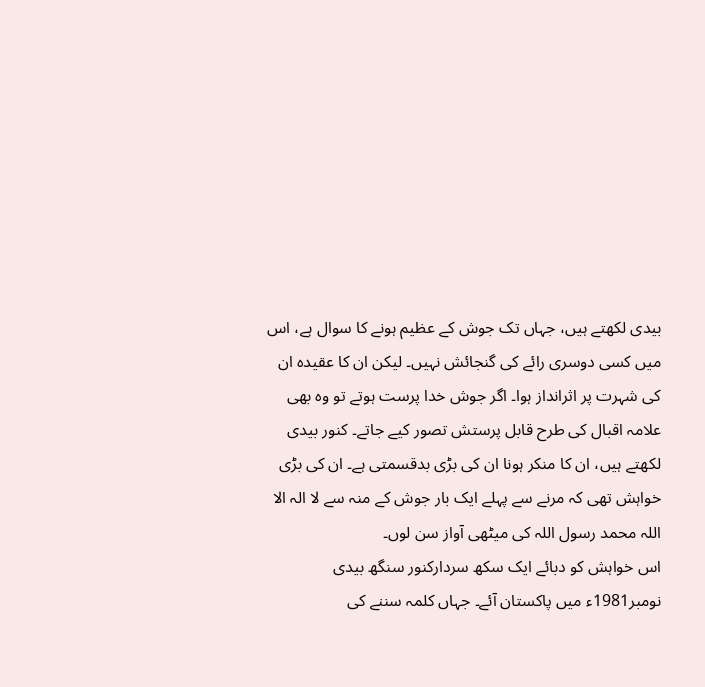بیدی لکھتے ہیں، جہاں تک جوش کے عظیم ہونے کا سوال ہے، اس میں کسی دوسری رائے کی گنجائش نہیں۔ لیکن ان کا عقیدہ ان کی شہرت پر اثرانداز ہوا۔ اگر جوش خدا پرست ہوتے تو وہ بھی علامہ اقبال کی طرح قابل پرستش تصور کیے جاتے۔ کنور بیدی لکھتے ہیں، ان کا منکر ہونا ان کی بڑی بدقسمتی ہے۔ ان کی بڑی خواہش تھی کہ مرنے سے پہلے ایک بار جوش کے منہ سے لا الہ الا اللہ محمد رسول اللہ کی میٹھی آواز سن لوں۔
اس خواہش کو دبائے ایک سکھ سردارکنور سنگھ بیدی نومبر1981ء میں پاکستان آئے۔ جہاں کلمہ سننے کی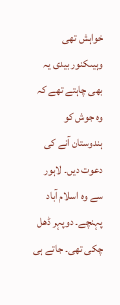خواہش تھی وہیںکنور بیدی یہ بھی چاہتے تھے کہ وہ جوش کو ہندوستان آنے کی دعوت دیں۔ لاہور سے وہ اسلام آباد پہنچے۔ دوپہر ڈھل چکی تھی۔ جاتے ہی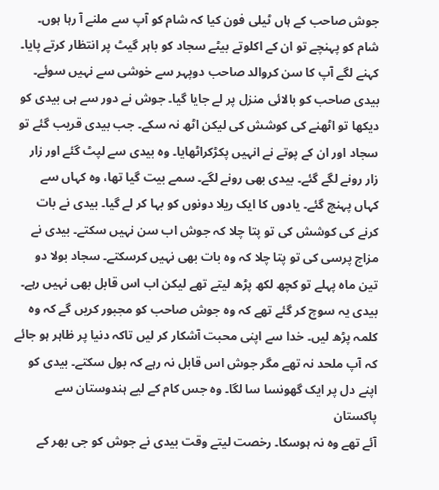جوش صاحب کے ہاں ٹیلی فون کیا کہ شام کو آپ سے ملنے آ رہا ہوں۔ شام کو پہنچے تو ان کے اکلوتے بیٹے سجاد کو باہر گیٹ پر انتظار کرتے پایا۔ کہنے لگے آپ کا سن کروالد صاحب دوپہر سے خوشی سے نہیں سوئے۔ بیدی صاحب کو بالائی منزل پر لے جایا گیا۔ جوش نے دور سے ہی بیدی کو دیکھا تو اٹھنے کی کوشش کی لیکن اٹھ نہ سکے۔ جب بیدی قریب گئے تو سجاد اور ان کے پوتے نے انہیں پکڑکراٹھایا۔ وہ بیدی سے لپٹ گئے اور زار زار رونے لگے گئے۔ بیدی بھی رونے لگے۔ سمے بیت گیا تھا، وہ کہاں سے کہاں پہنچ گئے۔ یادوں کا ایک ریلا دونوں کو بہا کر لے گیا۔ بیدی نے بات کرنے کی کوشش کی تو پتا چلا کہ جوش اب سن نہیں سکتے۔ بیدی نے مزاج پرسی کی تو پتا چلا کہ وہ بات بھی نہیں کرسکتے۔ سجاد بولا دو تین ماہ پہلے تو کچھ لکھ پڑھ لیتے تھے لیکن اب اس قابل بھی نہیں رہے۔ بیدی یہ سوچ کر گئے تھے کہ وہ جوش صاحب کو مجبور کریں گے کہ وہ کلمہ پڑھ لیں۔ خدا سے اپنی محبت آشکار کر لیں تاکہ دنیا پر ظاہر ہو جائے کہ آپ ملحد نہ تھے مگر جوش اس قابل نہ رہے کہ بول سکتے۔ بیدی کو اپنے دل پر ایک گھونسا سا لگا۔ وہ جس کام کے لیے ہندوستان سے پاکستان
آئے تھے وہ نہ ہوسکا۔ رخصت لیتے وقت بیدی نے جوش کو جی بھر کے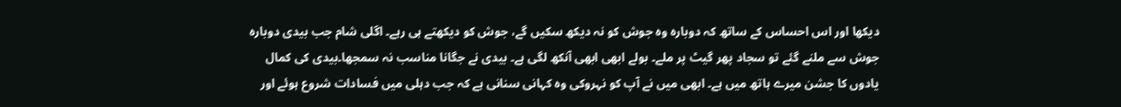دیکھا اور اس احساس کے ساتھ کہ دوبارہ وہ جوش کو نہ دیکھ سکیں گے، جوش کو دیکھتے ہی رہے۔ اگلی شام جب بیدی دوبارہ جوش سے ملنے گئے تو سجاد پھر گیٹ پر ملے۔ بولے ابھی ابھی آنکھ لگی ہے۔ بیدی نے جگانا مناسب نہ سمجھا۔بیدی کی کمال یادوں کا جشن میرے ہاتھ میں ہے۔ ابھی میں نے آپ کو نہروکی وہ کہانی سنانی ہے کہ جب دہلی میں فسادات شروع ہوئے اور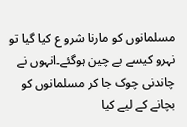مسلمانوں کو مارنا شرو ع کیا گیا تو نہرو کیسے بے چین ہوگئے۔انہوں نے چاندنی چوک جا کر مسلمانوں کو بچانے کے لیے کیا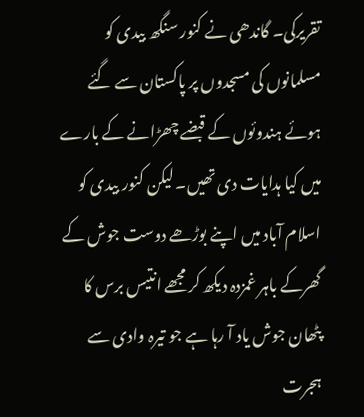تقریرکی۔ گاندھی نے کنور سنگھ بیدی کو مسلمانوں کی مسجدوں پر پاکستان سے گئے ہوئے ہندوئوں کے قبضے چھڑانے کے بارے میں کیا ہدایات دی تھیں۔ لیکن کنور بیدی کو اسلام آباد میں اپنے بوڑھے دوست جوش کے گھرکے باہر غمزدہ دیکھ کر مجھے انتیس برس کا پٹھان جوش یاد آ رہا ہے جو تیرہ وادی سے ہجرت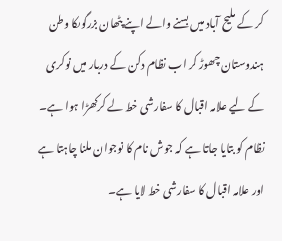کر کے ملیح آباد میں بسنے والے اپنے پٹھان بزرگوںکا وطن ہندوستان چھوڑ کر اب نظام دکن کے دربار میں نوکری کے لیے علامہ اقبال کا سفارشی خط لے کرکھڑا ہوا ہے۔ نظام کو بتایا جاتا ہے کہ جوش نام کا نوجوان ملنا چاہتا ہے اور علامہ اقبال کا سفارشی خط لایا ہے۔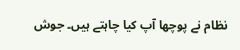نظام نے پوچھا آپ کیا چاہتے ہیں۔ جوش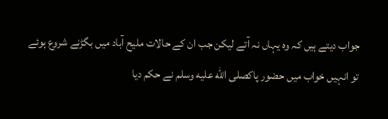جواب دیتے ہیں کہ وہ یہاں نہ آتے لیکن جب ان کے حالات ملیح آباد میں بگڑنے شروع ہوئے تو انہیں خواب میں حضور پاکصلى الله عليه وسلم نے حکم دیا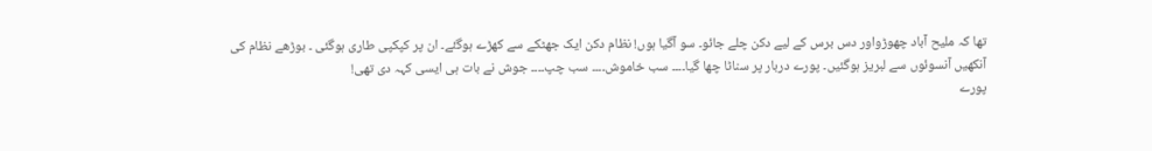تھا کہ ملیح آباد چھوڑواور دس برس کے لیے دکن چلے جائو۔ سو آگیا ہوں! نظام دکن ایک جھٹکے سے کھڑے ہوگئے۔ ان پر کپکپی طاری ہوگئی ۔ بوڑھے نظام کی آنکھیں آنسوئوں سے لبریز ہوگئیں۔ پورے دربار پر سناٹا چھا گیا۔۔۔۔ سب خاموش۔۔۔۔ سب چپ۔۔۔۔ جوش نے بات ہی ایسی کہہ دی تھی!
پورے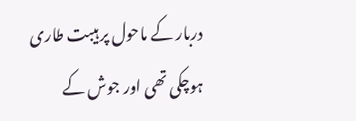دربار کے ماحول پر ہیبت طاری ہوچکی تھی اور جوش کے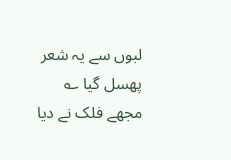لبوں سے یہ شعر پھسل گیا ؎
مجھے فلک نے دیا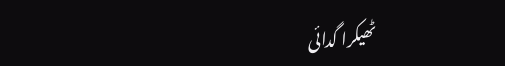ٹھیکرا گدائی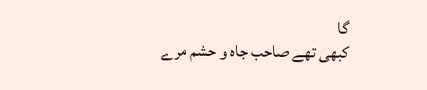گا
کبھی تھے صاحب جاہ و حشم مرے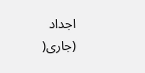اجداد
(جاری(